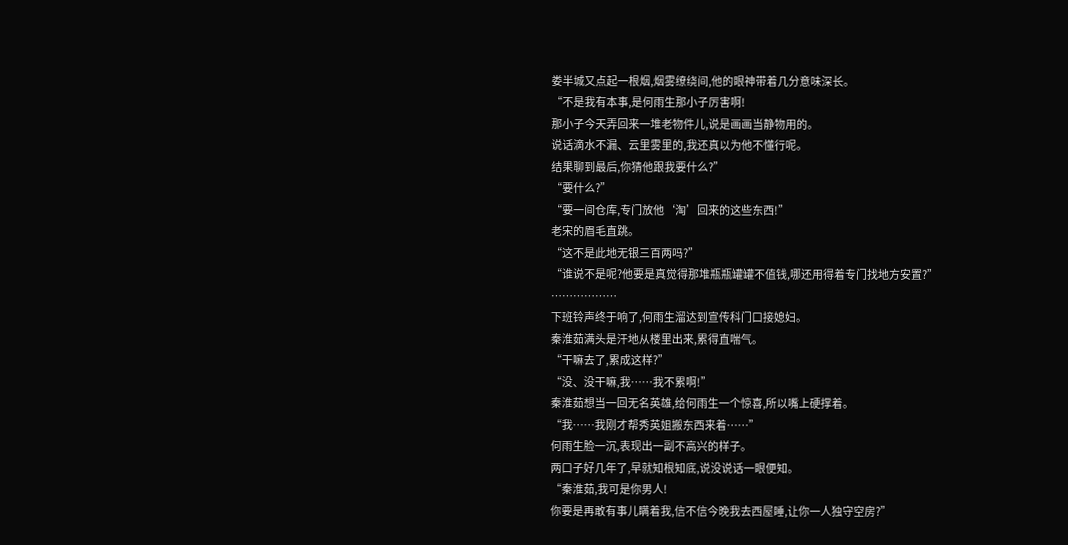娄半城又点起一根烟,烟雾缭绕间,他的眼神带着几分意味深长。
“不是我有本事,是何雨生那小子厉害啊!
那小子今天弄回来一堆老物件儿,说是画画当静物用的。
说话滴水不漏、云里雾里的,我还真以为他不懂行呢。
结果聊到最后,你猜他跟我要什么?”
“要什么?”
“要一间仓库,专门放他‘淘’回来的这些东西!”
老宋的眉毛直跳。
“这不是此地无银三百两吗?”
“谁说不是呢?他要是真觉得那堆瓶瓶罐罐不值钱,哪还用得着专门找地方安置?”
………………
下班铃声终于响了,何雨生溜达到宣传科门口接媳妇。
秦淮茹满头是汗地从楼里出来,累得直喘气。
“干嘛去了,累成这样?”
“没、没干嘛,我……我不累啊!”
秦淮茹想当一回无名英雄,给何雨生一个惊喜,所以嘴上硬撑着。
“我……我刚才帮秀英姐搬东西来着……”
何雨生脸一沉,表现出一副不高兴的样子。
两口子好几年了,早就知根知底,说没说话一眼便知。
“秦淮茹,我可是你男人!
你要是再敢有事儿瞒着我,信不信今晚我去西屋睡,让你一人独守空房?”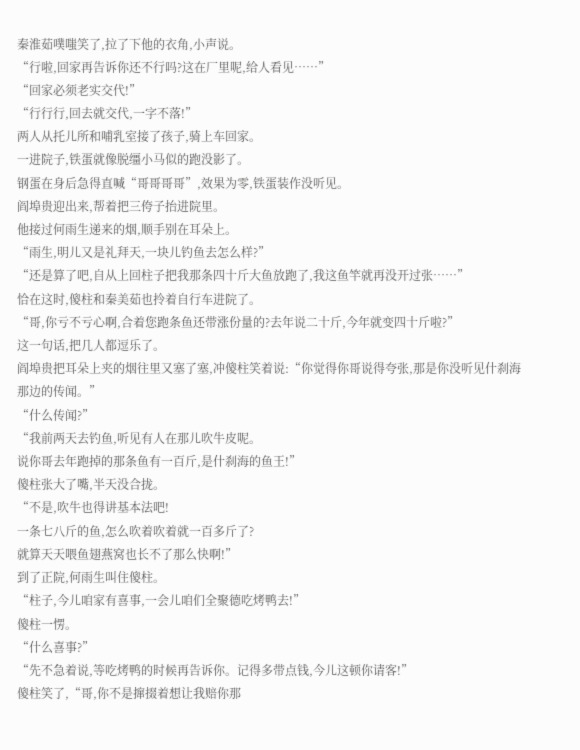秦淮茹噗嗤笑了,拉了下他的衣角,小声说。
“行啦,回家再告诉你还不行吗?这在厂里呢,给人看见……”
“回家必须老实交代!”
“行行行,回去就交代,一字不落!”
两人从托儿所和哺乳室接了孩子,骑上车回家。
一进院子,铁蛋就像脱缰小马似的跑没影了。
钢蛋在身后急得直喊“哥哥哥哥”,效果为零,铁蛋装作没听见。
阎埠贵迎出来,帮着把三侉子抬进院里。
他接过何雨生递来的烟,顺手别在耳朵上。
“雨生,明儿又是礼拜天,一块儿钓鱼去怎么样?”
“还是算了吧,自从上回柱子把我那条四十斤大鱼放跑了,我这鱼竿就再没开过张……”
恰在这时,傻柱和秦美茹也拎着自行车进院了。
“哥,你亏不亏心啊,合着您跑条鱼还带涨份量的?去年说二十斤,今年就变四十斤啦?”
这一句话,把几人都逗乐了。
阎埠贵把耳朵上夹的烟往里又塞了塞,冲傻柱笑着说:“你觉得你哥说得夸张,那是你没听见什刹海那边的传闻。”
“什么传闻?”
“我前两天去钓鱼,听见有人在那儿吹牛皮呢。
说你哥去年跑掉的那条鱼有一百斤,是什刹海的鱼王!”
傻柱张大了嘴,半天没合拢。
“不是,吹牛也得讲基本法吧!
一条七八斤的鱼,怎么吹着吹着就一百多斤了?
就算天天喂鱼翅燕窝也长不了那么快啊!”
到了正院,何雨生叫住傻柱。
“柱子,今儿咱家有喜事,一会儿咱们全聚德吃烤鸭去!”
傻柱一愣。
“什么喜事?”
“先不急着说,等吃烤鸭的时候再告诉你。记得多带点钱,今儿这顿你请客!”
傻柱笑了,“哥,你不是撺掇着想让我赔你那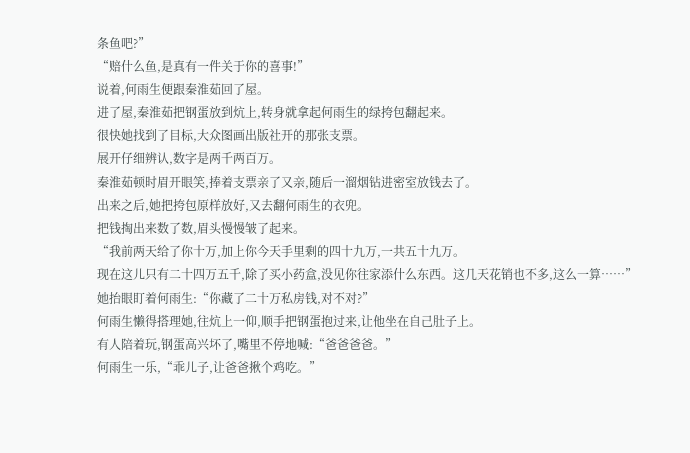条鱼吧?”
“赔什么鱼,是真有一件关于你的喜事!”
说着,何雨生便跟秦淮茹回了屋。
进了屋,秦淮茹把钢蛋放到炕上,转身就拿起何雨生的绿挎包翻起来。
很快她找到了目标,大众图画出版社开的那张支票。
展开仔细辨认,数字是两千两百万。
秦淮茹顿时眉开眼笑,捧着支票亲了又亲,随后一溜烟钻进密室放钱去了。
出来之后,她把挎包原样放好,又去翻何雨生的衣兜。
把钱掏出来数了数,眉头慢慢皱了起来。
“我前两天给了你十万,加上你今天手里剩的四十九万,一共五十九万。
现在这儿只有二十四万五千,除了买小药盒,没见你往家添什么东西。这几天花销也不多,这么一算……”
她抬眼盯着何雨生:“你藏了二十万私房钱,对不对?”
何雨生懒得搭理她,往炕上一仰,顺手把钢蛋抱过来,让他坐在自己肚子上。
有人陪着玩,钢蛋高兴坏了,嘴里不停地喊:“爸爸爸爸。”
何雨生一乐,“乖儿子,让爸爸揪个鸡吃。”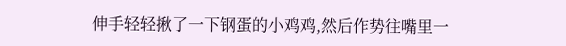伸手轻轻揪了一下钢蛋的小鸡鸡,然后作势往嘴里一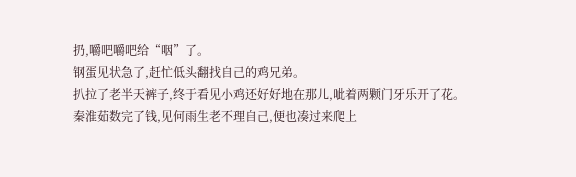扔,嚼吧嚼吧给“咽”了。
钢蛋见状急了,赶忙低头翻找自己的鸡兄弟。
扒拉了老半天裤子,终于看见小鸡还好好地在那儿,呲着两颗门牙乐开了花。
秦淮茹数完了钱,见何雨生老不理自己,便也凑过来爬上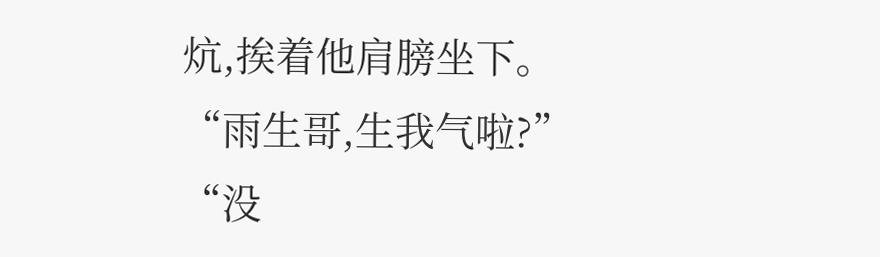炕,挨着他肩膀坐下。
“雨生哥,生我气啦?”
“没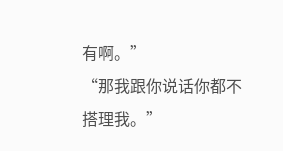有啊。”
“那我跟你说话你都不搭理我。”